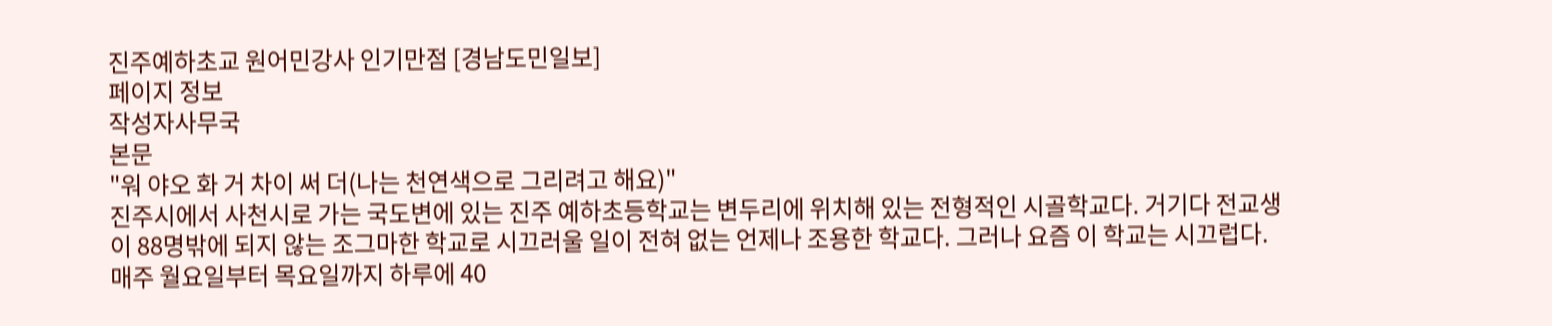진주예하초교 원어민강사 인기만점 [경남도민일보]
페이지 정보
작성자사무국
본문
"워 야오 화 거 차이 써 더(나는 천연색으로 그리려고 해요)"
진주시에서 사천시로 가는 국도변에 있는 진주 예하초등학교는 변두리에 위치해 있는 전형적인 시골학교다. 거기다 전교생이 88명밖에 되지 않는 조그마한 학교로 시끄러울 일이 전혀 없는 언제나 조용한 학교다. 그러나 요즘 이 학교는 시끄럽다.
매주 월요일부터 목요일까지 하루에 40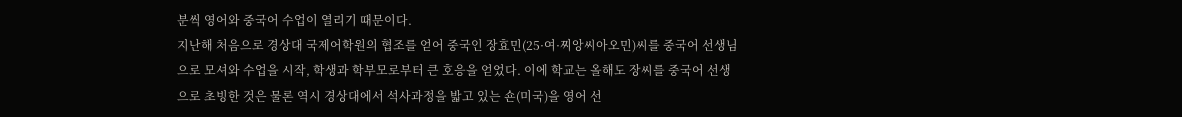분씩 영어와 중국어 수업이 열리기 때문이다.
지난해 처음으로 경상대 국제어학원의 협조를 얻어 중국인 장효민(25·여·찌앙씨아오민)씨를 중국어 선생님으로 모셔와 수업을 시작, 학생과 학부모로부터 큰 호응을 얻었다. 이에 학교는 올해도 장씨를 중국어 선생으로 초빙한 것은 물론 역시 경상대에서 석사과정을 밟고 있는 숀(미국)을 영어 선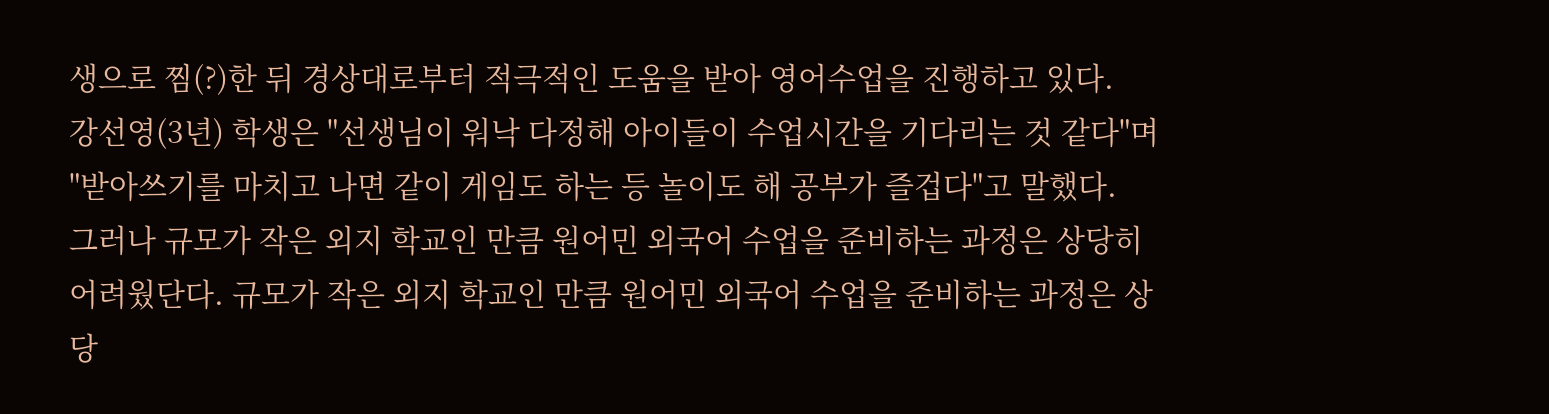생으로 찜(?)한 뒤 경상대로부터 적극적인 도움을 받아 영어수업을 진행하고 있다.
강선영(3년) 학생은 "선생님이 워낙 다정해 아이들이 수업시간을 기다리는 것 같다"며 "받아쓰기를 마치고 나면 같이 게임도 하는 등 놀이도 해 공부가 즐겁다"고 말했다.
그러나 규모가 작은 외지 학교인 만큼 원어민 외국어 수업을 준비하는 과정은 상당히 어려웠단다. 규모가 작은 외지 학교인 만큼 원어민 외국어 수업을 준비하는 과정은 상당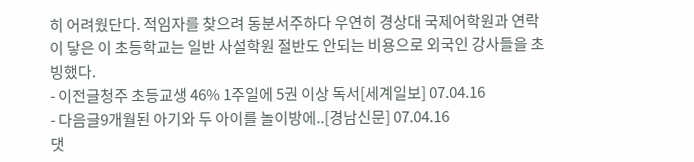히 어려웠단다. 적임자를 찾으려 동분서주하다 우연히 경상대 국제어학원과 연락이 닿은 이 초등학교는 일반 사설학원 절반도 안되는 비용으로 외국인 강사들을 초빙했다.
- 이전글청주 초등교생 46% 1주일에 5권 이상 독서[세계일보] 07.04.16
- 다음글9개월된 아기와 두 아이를 놀이방에..[경남신문] 07.04.16
댓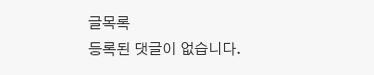글목록
등록된 댓글이 없습니다.